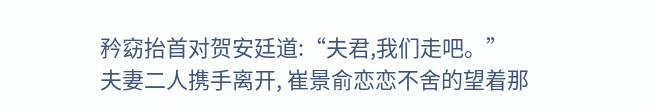矜窈抬首对贺安廷道:“夫君,我们走吧。”
夫妻二人携手离开, 崔景俞恋恋不舍的望着那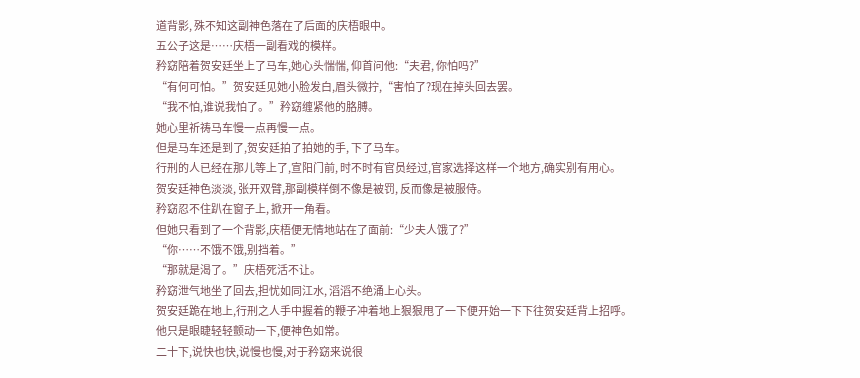道背影, 殊不知这副神色落在了后面的庆梧眼中。
五公子这是……庆梧一副看戏的模样。
矜窈陪着贺安廷坐上了马车,她心头惴惴, 仰首问他:“夫君, 你怕吗?”
“有何可怕。”贺安廷见她小脸发白,眉头微拧,“害怕了?现在掉头回去罢。
“我不怕,谁说我怕了。”矜窈缠紧他的胳膊。
她心里祈祷马车慢一点再慢一点。
但是马车还是到了,贺安廷拍了拍她的手, 下了马车。
行刑的人已经在那儿等上了,宣阳门前, 时不时有官员经过,官家选择这样一个地方,确实别有用心。
贺安廷神色淡淡, 张开双臂,那副模样倒不像是被罚, 反而像是被服侍。
矜窈忍不住趴在窗子上, 掀开一角看。
但她只看到了一个背影,庆梧便无情地站在了面前:“少夫人饿了?”
“你……不饿不饿,别挡着。”
“那就是渴了。”庆梧死活不让。
矜窈泄气地坐了回去,担忧如同江水, 滔滔不绝涌上心头。
贺安廷跪在地上,行刑之人手中握着的鞭子冲着地上狠狠甩了一下便开始一下下往贺安廷背上招呼。
他只是眼睫轻轻颤动一下,便神色如常。
二十下,说快也快,说慢也慢,对于矜窈来说很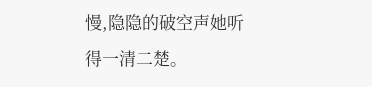慢,隐隐的破空声她听得一清二楚。